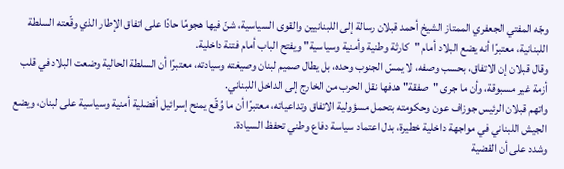وجّه المفتي الجعفري الممتاز الشيخ أحمد قبلان رسالة إلى اللبنانيين والقوى السياسية، شنّ فيها هجومًا حادًا على اتفاق الإطار الذي وقّعته السلطة اللبنانية، معتبرًا أنه يضع البلاد أمام "كارثة وطنية وأمنية وسياسية" ويفتح الباب أمام فتنة داخلية.
وقال قبلان إن الاتفاق، بحسب وصفه، لا يمسّ الجنوب وحده، بل يطال صميم لبنان وصيغته وسيادته، معتبرًا أن السلطة الحالية وضعت البلاد في قلب أزمة غير مسبوقة، وأن ما جرى "صفقة" هدفها نقل الحرب من الخارج إلى الداخل اللبناني.
واتهم قبلان الرئيس جوزاف عون وحكومته بتحمل مسؤولية الاتفاق وتداعياته، معتبرًا أن ما وُقّع يمنح إسرائيل أفضلية أمنية وسياسية على لبنان، ويضع الجيش اللبناني في مواجهة داخلية خطيرة، بدل اعتماد سياسة دفاع وطني تحفظ السيادة.
وشدد على أن القضية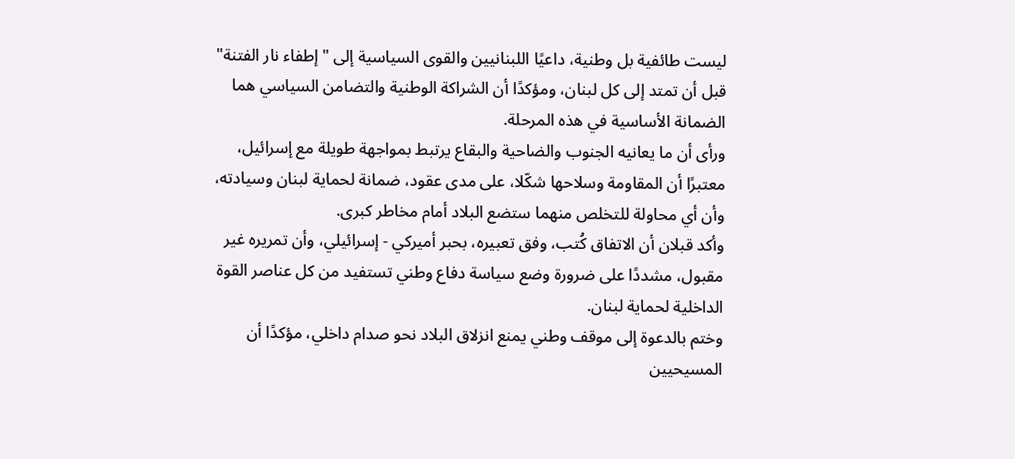ليست طائفية بل وطنية، داعيًا اللبنانيين والقوى السياسية إلى "إطفاء نار الفتنة" قبل أن تمتد إلى كل لبنان، ومؤكدًا أن الشراكة الوطنية والتضامن السياسي هما الضمانة الأساسية في هذه المرحلة.
ورأى أن ما يعانيه الجنوب والضاحية والبقاع يرتبط بمواجهة طويلة مع إسرائيل، معتبرًا أن المقاومة وسلاحها شكّلا، على مدى عقود، ضمانة لحماية لبنان وسيادته، وأن أي محاولة للتخلص منهما ستضع البلاد أمام مخاطر كبرى.
وأكد قبلان أن الاتفاق كُتب، وفق تعبيره، بحبر أميركي - إسرائيلي، وأن تمريره غير مقبول، مشددًا على ضرورة وضع سياسة دفاع وطني تستفيد من كل عناصر القوة الداخلية لحماية لبنان.
وختم بالدعوة إلى موقف وطني يمنع انزلاق البلاد نحو صدام داخلي، مؤكدًا أن المسيحيين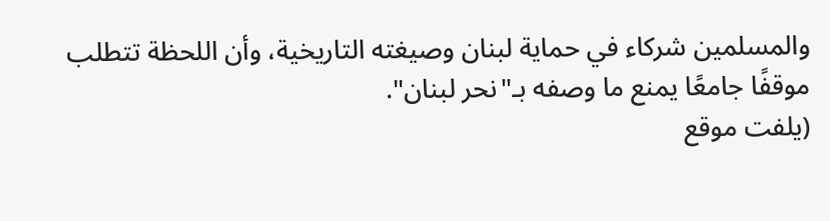والمسلمين شركاء في حماية لبنان وصيغته التاريخية، وأن اللحظة تتطلب موقفًا جامعًا يمنع ما وصفه بـ"نحر لبنان".
(يلفت موقع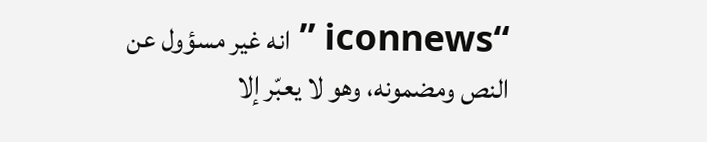“iconnews ” انه غير مسؤول عن النص ومضمونه، وهو لا يعبّر إلا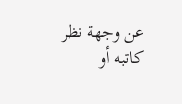عن وجهة نظر كاتبه أو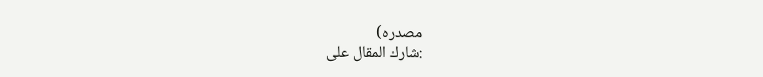مصدره)
:شارك المقال على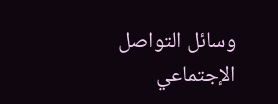وسائل التواصل الإجتماعي